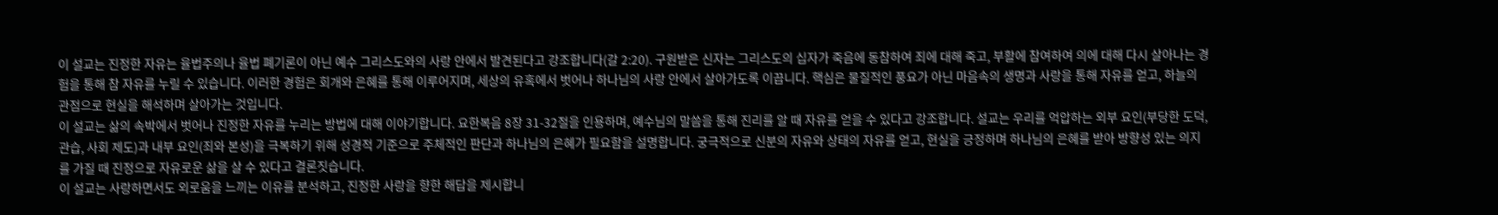이 설교는 진정한 자유는 율법주의나 율법 폐기론이 아닌 예수 그리스도와의 사랑 안에서 발견된다고 강조합니다(갈 2:20). 구원받은 신자는 그리스도의 십자가 죽음에 동참하여 죄에 대해 죽고, 부활에 참여하여 의에 대해 다시 살아나는 경험을 통해 참 자유를 누릴 수 있습니다. 이러한 경험은 회개와 은혜를 통해 이루어지며, 세상의 유혹에서 벗어나 하나님의 사랑 안에서 살아가도록 이끕니다. 핵심은 물질적인 풍요가 아닌 마음속의 생명과 사랑을 통해 자유를 얻고, 하늘의 관점으로 현실을 해석하며 살아가는 것입니다.
이 설교는 삶의 속박에서 벗어나 진정한 자유를 누리는 방법에 대해 이야기합니다. 요한복음 8장 31-32절을 인용하며, 예수님의 말씀을 통해 진리를 알 때 자유를 얻을 수 있다고 강조합니다. 설교는 우리를 억압하는 외부 요인(부당한 도덕, 관습, 사회 제도)과 내부 요인(죄와 본성)을 극복하기 위해 성경적 기준으로 주체적인 판단과 하나님의 은혜가 필요함을 설명합니다. 궁극적으로 신분의 자유와 상태의 자유를 얻고, 현실을 긍정하며 하나님의 은혜를 받아 방향성 있는 의지를 가질 때 진정으로 자유로운 삶을 살 수 있다고 결론짓습니다.
이 설교는 사랑하면서도 외로움을 느끼는 이유를 분석하고, 진정한 사랑을 향한 해답을 제시합니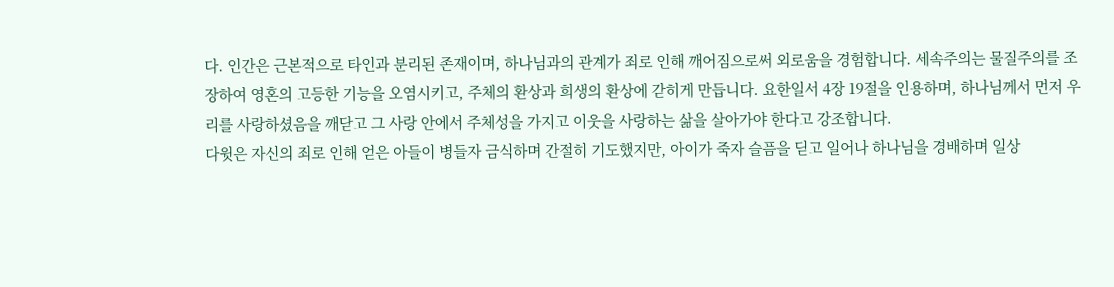다. 인간은 근본적으로 타인과 분리된 존재이며, 하나님과의 관계가 죄로 인해 깨어짐으로써 외로움을 경험합니다. 세속주의는 물질주의를 조장하여 영혼의 고등한 기능을 오염시키고, 주체의 환상과 희생의 환상에 갇히게 만듭니다. 요한일서 4장 19절을 인용하며, 하나님께서 먼저 우리를 사랑하셨음을 깨닫고 그 사랑 안에서 주체성을 가지고 이웃을 사랑하는 삶을 살아가야 한다고 강조합니다.
다윗은 자신의 죄로 인해 얻은 아들이 병들자 금식하며 간절히 기도했지만, 아이가 죽자 슬픔을 딛고 일어나 하나님을 경배하며 일상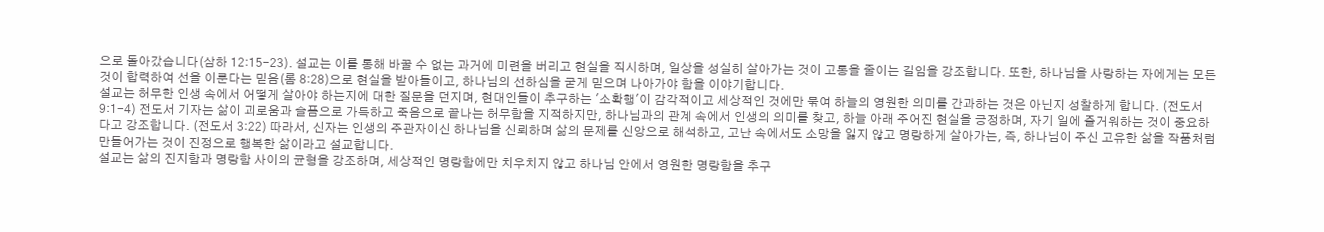으로 돌아갔습니다(삼하 12:15-23). 설교는 이를 통해 바꿀 수 없는 과거에 미련을 버리고 현실을 직시하며, 일상을 성실히 살아가는 것이 고통을 줄이는 길임을 강조합니다. 또한, 하나님을 사랑하는 자에게는 모든 것이 합력하여 선을 이룬다는 믿음(롬 8:28)으로 현실을 받아들이고, 하나님의 선하심을 굳게 믿으며 나아가야 함을 이야기합니다.
설교는 허무한 인생 속에서 어떻게 살아야 하는지에 대한 질문을 던지며, 현대인들이 추구하는 '소확행'이 감각적이고 세상적인 것에만 묶여 하늘의 영원한 의미를 간과하는 것은 아닌지 성찰하게 합니다. (전도서 9:1-4) 전도서 기자는 삶이 괴로움과 슬픔으로 가득하고 죽음으로 끝나는 허무함을 지적하지만, 하나님과의 관계 속에서 인생의 의미를 찾고, 하늘 아래 주어진 현실을 긍정하며, 자기 일에 즐거워하는 것이 중요하다고 강조합니다. (전도서 3:22) 따라서, 신자는 인생의 주관자이신 하나님을 신뢰하며 삶의 문제를 신앙으로 해석하고, 고난 속에서도 소망을 잃지 않고 명랑하게 살아가는, 즉, 하나님이 주신 고유한 삶을 작품처럼 만들어가는 것이 진정으로 행복한 삶이라고 설교합니다.
설교는 삶의 진지함과 명랑함 사이의 균형을 강조하며, 세상적인 명랑함에만 치우치지 않고 하나님 안에서 영원한 명랑함을 추구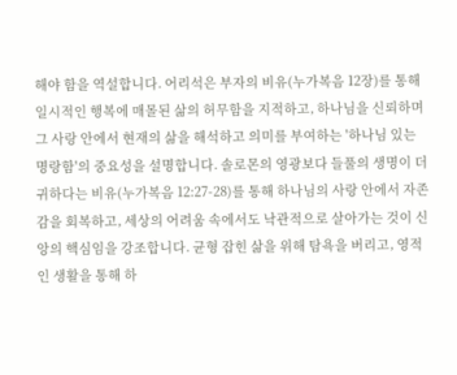해야 함을 역설합니다. 어리석은 부자의 비유(누가복음 12장)를 통해 일시적인 행복에 매몰된 삶의 허무함을 지적하고, 하나님을 신뢰하며 그 사랑 안에서 현재의 삶을 해석하고 의미를 부여하는 '하나님 있는 명랑함'의 중요성을 설명합니다. 솔로몬의 영광보다 들풀의 생명이 더 귀하다는 비유(누가복음 12:27-28)를 통해 하나님의 사랑 안에서 자존감을 회복하고, 세상의 어려움 속에서도 낙관적으로 살아가는 것이 신앙의 핵심임을 강조합니다. 균형 잡힌 삶을 위해 탐욕을 버리고, 영적인 생활을 통해 하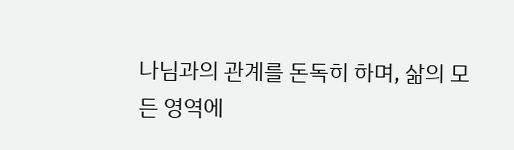나님과의 관계를 돈독히 하며, 삶의 모든 영역에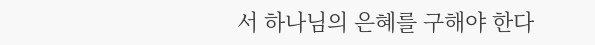서 하나님의 은혜를 구해야 한다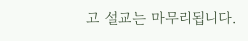고 설교는 마무리됩니다.